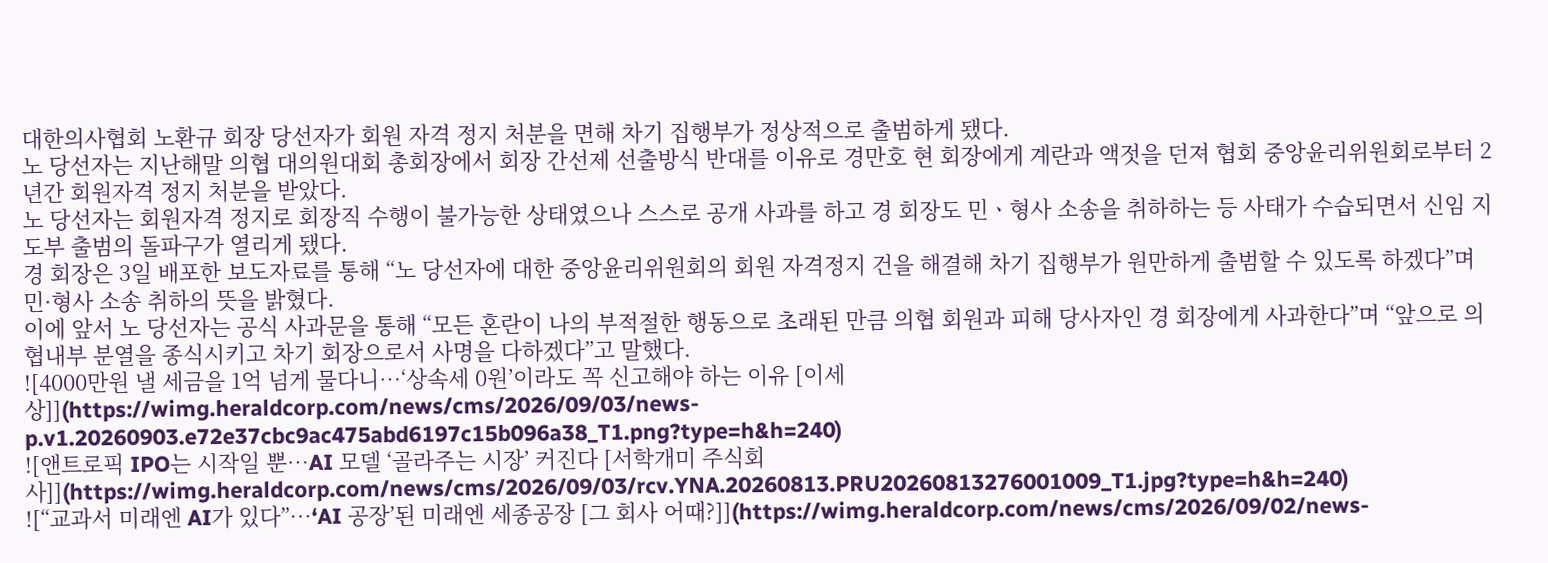대한의사협회 노환규 회장 당선자가 회원 자격 정지 처분을 면해 차기 집행부가 정상적으로 출범하게 됐다.
노 당선자는 지난해말 의협 대의원대회 총회장에서 회장 간선제 선출방식 반대를 이유로 경만호 현 회장에게 계란과 액젓을 던져 협회 중앙윤리위원회로부터 2년간 회원자격 정지 처분을 받았다.
노 당선자는 회원자격 정지로 회장직 수행이 불가능한 상태였으나 스스로 공개 사과를 하고 경 회장도 민ㆍ형사 소송을 취하하는 등 사태가 수습되면서 신임 지도부 출범의 돌파구가 열리게 됐다.
경 회장은 3일 배포한 보도자료를 통해 “노 당선자에 대한 중앙윤리위원회의 회원 자격정지 건을 해결해 차기 집행부가 원만하게 출범할 수 있도록 하겠다”며 민·형사 소송 취하의 뜻을 밝혔다.
이에 앞서 노 당선자는 공식 사과문을 통해 “모든 혼란이 나의 부적절한 행동으로 초래된 만큼 의협 회원과 피해 당사자인 경 회장에게 사과한다”며 “앞으로 의협내부 분열을 종식시키고 차기 회장으로서 사명을 다하겠다”고 말했다.
![4000만원 낼 세금을 1억 넘게 물다니…‘상속세 0원’이라도 꼭 신고해야 하는 이유 [이세상]](https://wimg.heraldcorp.com/news/cms/2026/09/03/news-p.v1.20260903.e72e37cbc9ac475abd6197c15b096a38_T1.png?type=h&h=240)
![앤트로픽 IPO는 시작일 뿐…AI 모델 ‘골라주는 시장’ 커진다 [서학개미 주식회사]](https://wimg.heraldcorp.com/news/cms/2026/09/03/rcv.YNA.20260813.PRU20260813276001009_T1.jpg?type=h&h=240)
![“교과서 미래엔 AI가 있다”…‘AI 공장’된 미래엔 세종공장 [그 회사 어때?]](https://wimg.heraldcorp.com/news/cms/2026/09/02/news-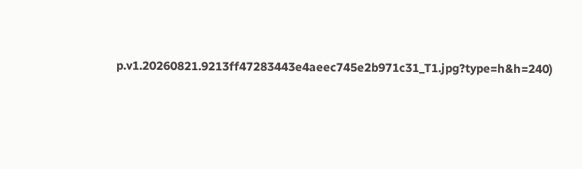p.v1.20260821.9213ff47283443e4aeec745e2b971c31_T1.jpg?type=h&h=240)